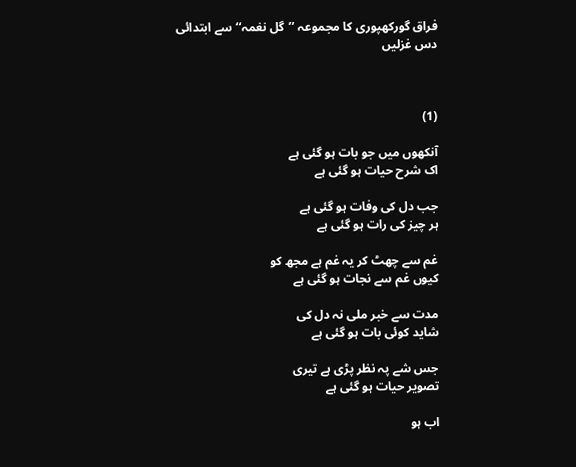فراق گورکھپوری کا مجموعہ ’’گل نغمہ‘‘ سے ابتدائی دس غزلیں



(1)

آنکھوں میں جو بات ہو گئی ہے
اک شرح حیات ہو گئی ہے

جب دل کی وفات ہو گئی ہے
ہر چیز کی رات ہو گئی ہے

غم سے چھٹ کر یہ غم ہے مجھ کو
کیوں غم سے نجات ہو گئی ہے

مدت سے خبر ملی نہ دل کی
شاید کوئی بات ہو گئی ہے

جس شے پہ نظر پڑی ہے تیری
تصویر حیات ہو گئی ہے

اب ہو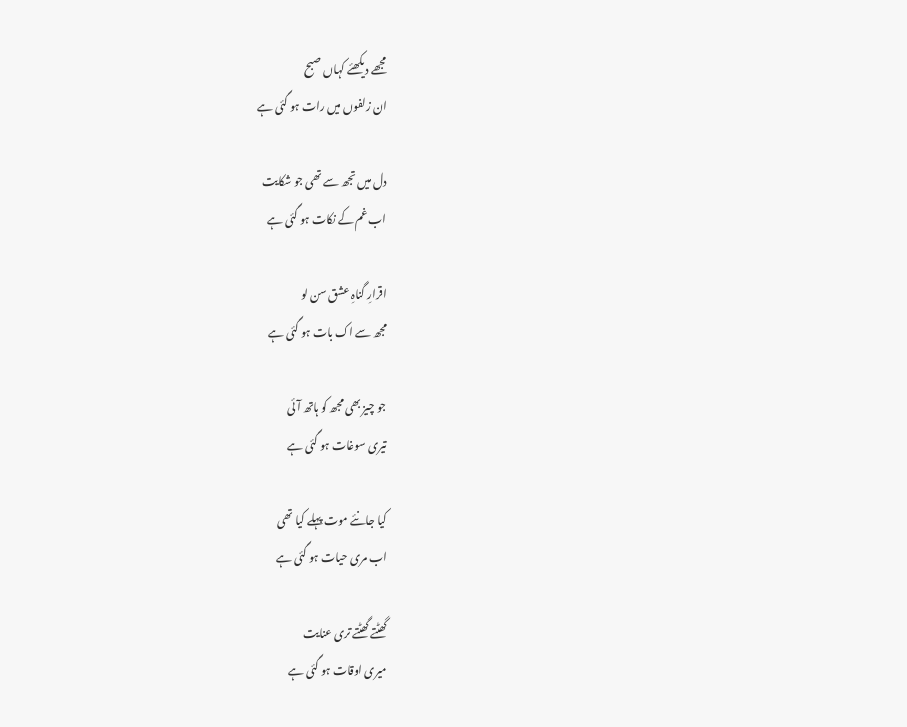مجھے دیکھئے کہاں صبح
ان زلفوں میں رات ہو گئی ہے

دل میں تجھ سے تھی جو شکایت
اب غم کے نکات ہو گئی ہے

اقرارِ گناہِ عشق سن لو
مجھ سے اک بات ہو گئی ہے

جو چیز بھی مجھ کو ہاتھ آئی
تیری سوغات ہو گئی ہے

کیا جانئے موت پہلے کیا تھی
اب مری حیات ہو گئی ہے

گھٹتے گھٹتے تری عنایت
میری اوقات ہو گئی ہے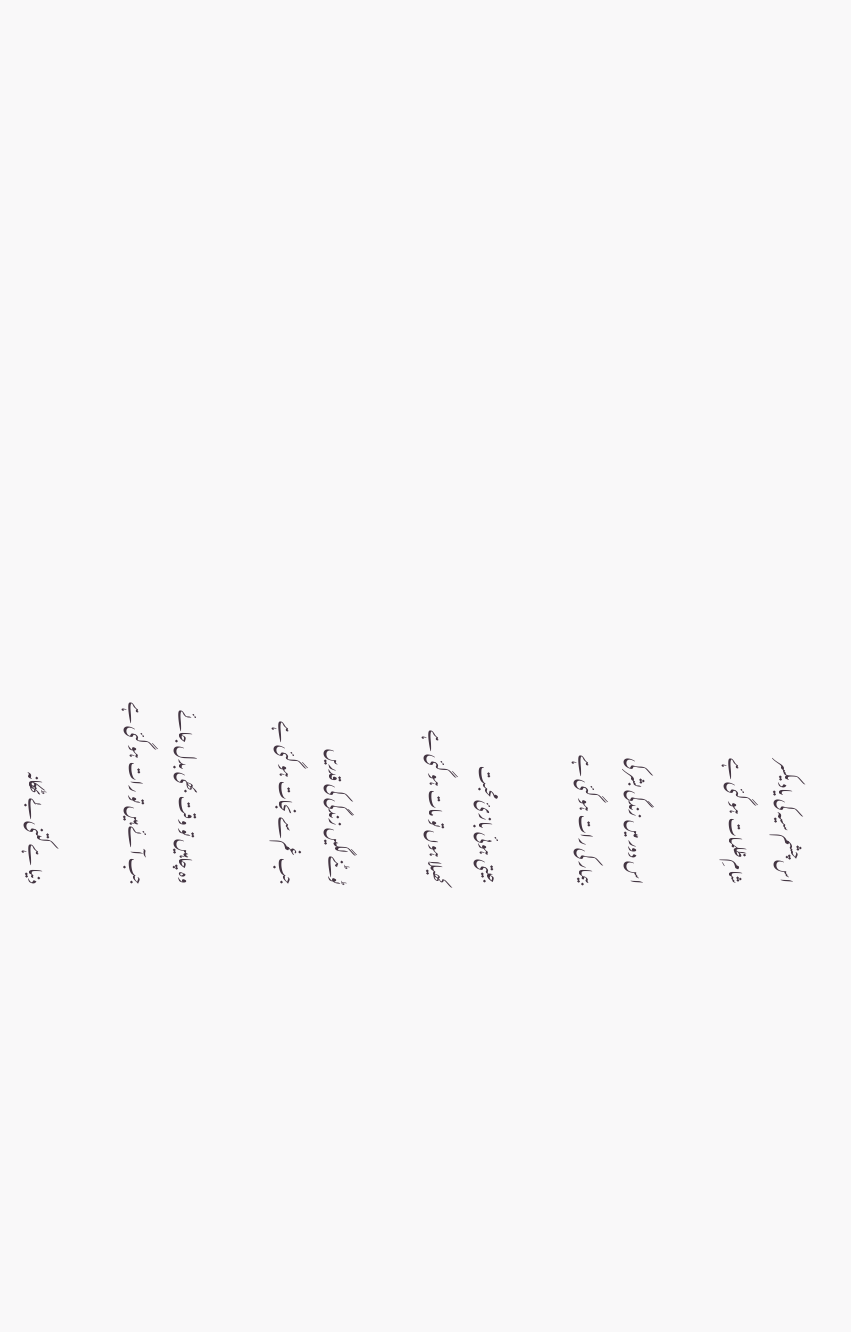اس چشم سیہ کی یاد یکسر
شامِ ظلمات ہو گئی ہے

اس دور میں زندگی بشر کی
بیمار کی رات ہو گئی ہے

جیتی ہوئی بازیٔ محبت
کھیلا ہوں تو مات ہو گئی ہے

ٹوٹنے لگیں زندگی کی قدریں
جب غم سے نجات ہو گئی ہے

وہ چاہیں تو وقت بھی بدل جائے
جب آئے ہیں تو رات ہو گئی ہے

دنیا ہے کتنی بے ٹھکانہ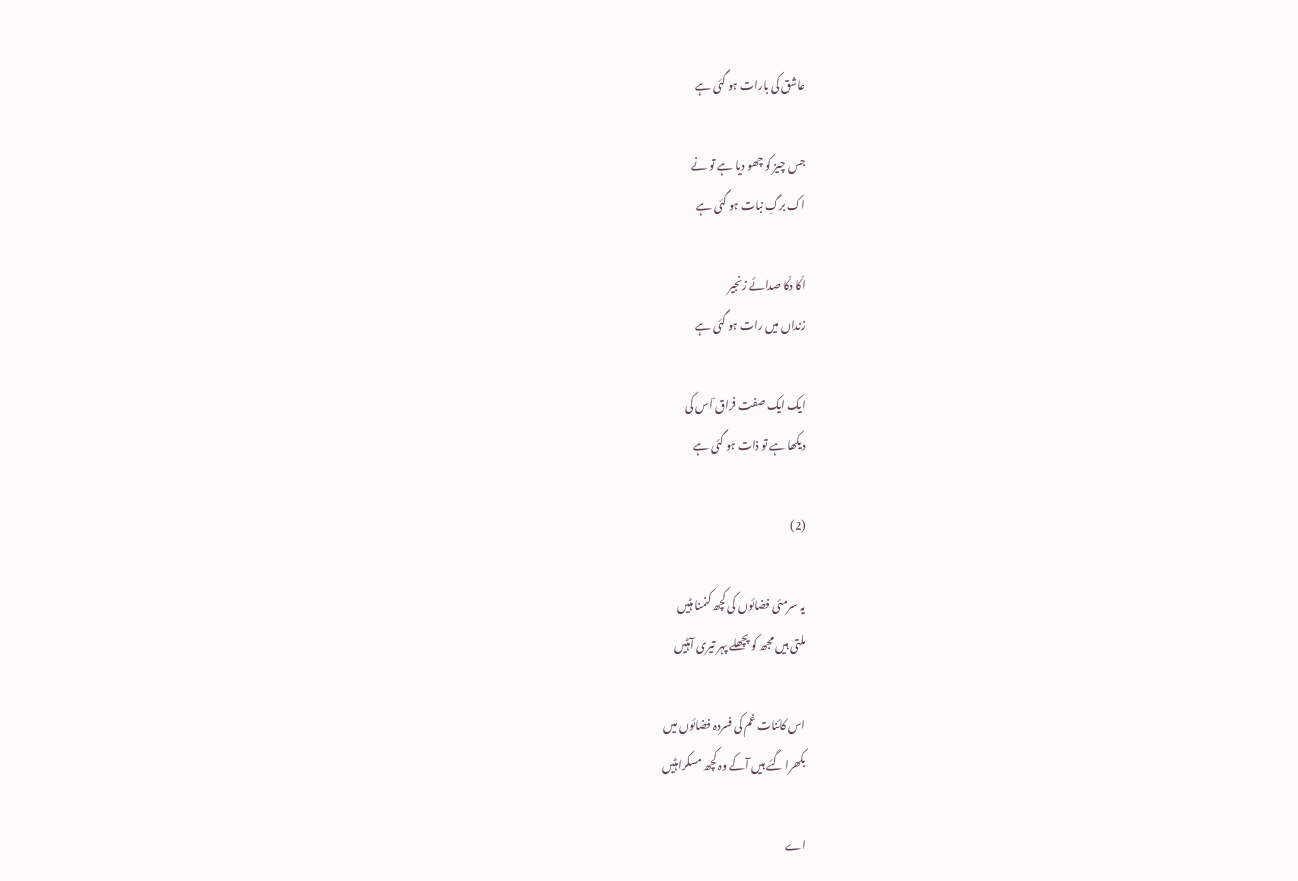عاشق کی بارات ہو گئی ہے

جس چیز کو چھو دیا ہے تو نے
اک برگِ نبات ہو گئی ہے

اکّا دکّا صدائے زنجیر
زنداں میں رات ہو گئی ہے

ایک ایک صفت فراق ؔاس کی
دیکھا ہے تو ذات ہو گئی ہے

(2)

یہ سرمئی فضائوں کی کچھ کنمنا ہٹیں
ملتی ہیں مجھ کو پچھلے پہر تیری آہٹیں

اس کائنات غم کی فسردہ فضائوں میں
بکھرا گئے ہیں آکے وہ کچھ مسکراہٹیں

اے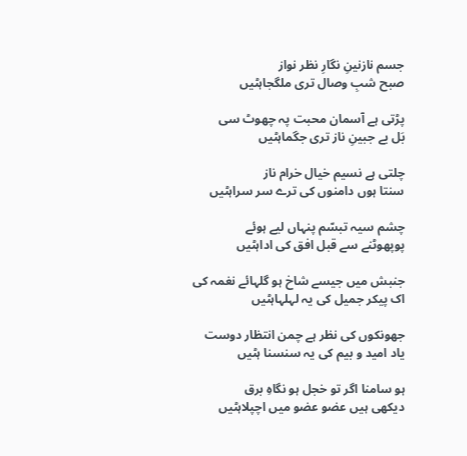جسم نازنینِ نگارِ نظر نواز
صبح شبِ وصال تری ملگجاہٹیں

پڑتی ہے آسمان محبت پہ چھوٹ سی
بَل بے جبینِ ناز تری جگماہٹیں

چلتی ہے نسیم خیال خرام ناز
سنتا ہوں دامنوں کی ترے سر سراہٹیں

چشم سیہ تبسّم پنہاں لیے ہوئے
پوپھوٹنے سے قبل افق کی اداہٹیں

جنبش میں جیسے شاخ ہو گلہائے نغمہ کی
اک پیکر جمیل کی یہ لہلہاہٹیں

جھونکوں کی نظر ہے چمن انتظار دوست
یاد امید و بیم کی یہ سنسنا ہٹیں

ہو سامنا اگر تو خجل ہو نگاہِ برق
دیکھی ہیں عضو عضو میں اچپلاہٹیں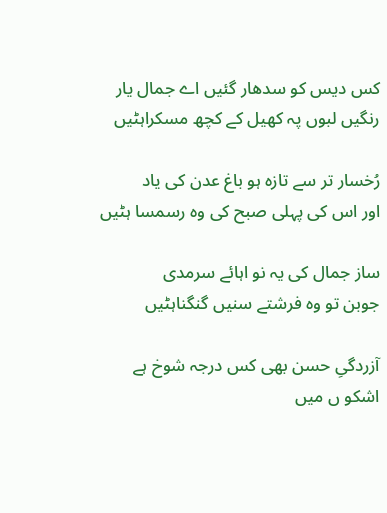کس دیس کو سدھار گئیں اے جمال یار
رنگیں لبوں پہ کھیل کے کچھ مسکراہٹیں

رُخسار تر سے تازہ ہو باغ عدن کی یاد
اور اس کی پہلی صبح کی وہ رسمسا ہٹیں

ساز جمال کی یہ نو اہائے سرمدی
جوبن تو وہ فرشتے سنیں گنگناہٹیں

آزردگیِ حسن بھی کس درجہ شوخ ہے
اشکو ں میں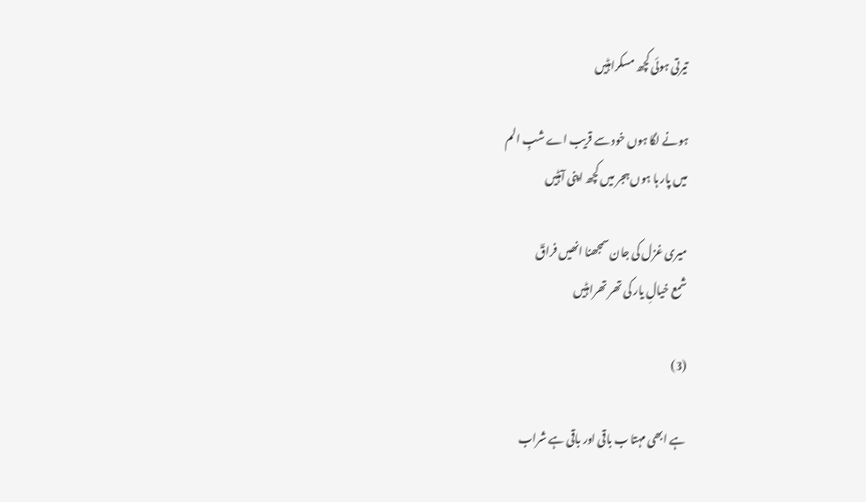تیرتی ہوئی کچھ مسکراہٹیں

ہونے لگا ہوں خود سے قریب اے شبِ الم
میں پار ہا ہوں ہجر میں کچھ اپنی آہٹیں

میری غزل کی جان سمجھنا انھیں فراقؔ
شمع خیالِ یار کی تھر تھراہٹیں

(3)

ہے ابھی مہتا ب باقی اور باقی ہے شراب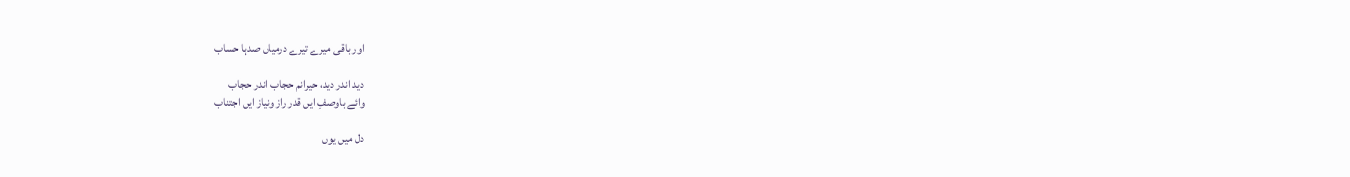اور باقی میرے تیرے درمیاں صدہا حساب

دید اندر دید، حیرانم حجاب اندر حجاب
وائے باوصفِ ایں قدر راز ونیاز ایں اجتناب

دل میں یوں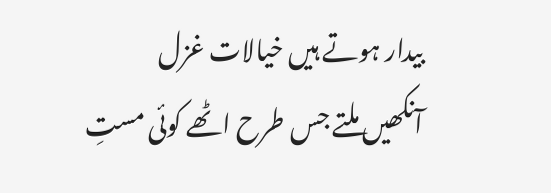بیدار ہوتے ہیں خیالات غزل
آنکھیں ملتے جس طرح اٹھے کوئی مستِ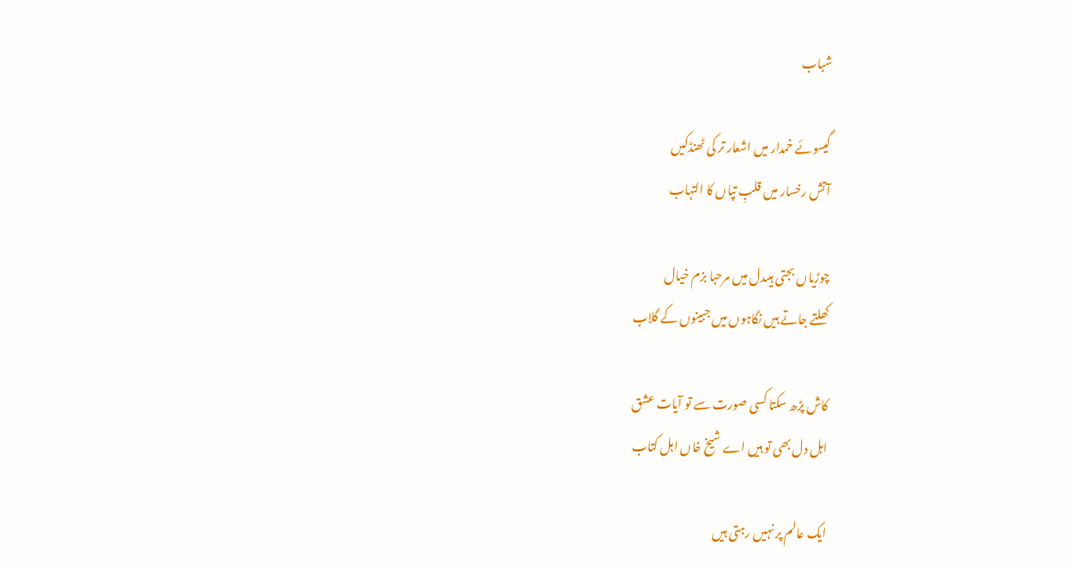شباب

گیسوئے خمدار میں اشعار تر کی ٹھنڈکیں
آتش رخسار میں قلبِ تپاں کا التہاب

چوڑیاں بجتی ہیںدل میں مرحبا بزم خیال
کھلتے جاتے ہیں نگاہوں میں جبینوں کے گلاب

کاش پڑھ سکتا کسی صورت سے تو آیات عشق
اہل دل بھی تو ہیں اے شیخ خاں اہل کتاب

ایک عالم پر نہیں رہتی ہیں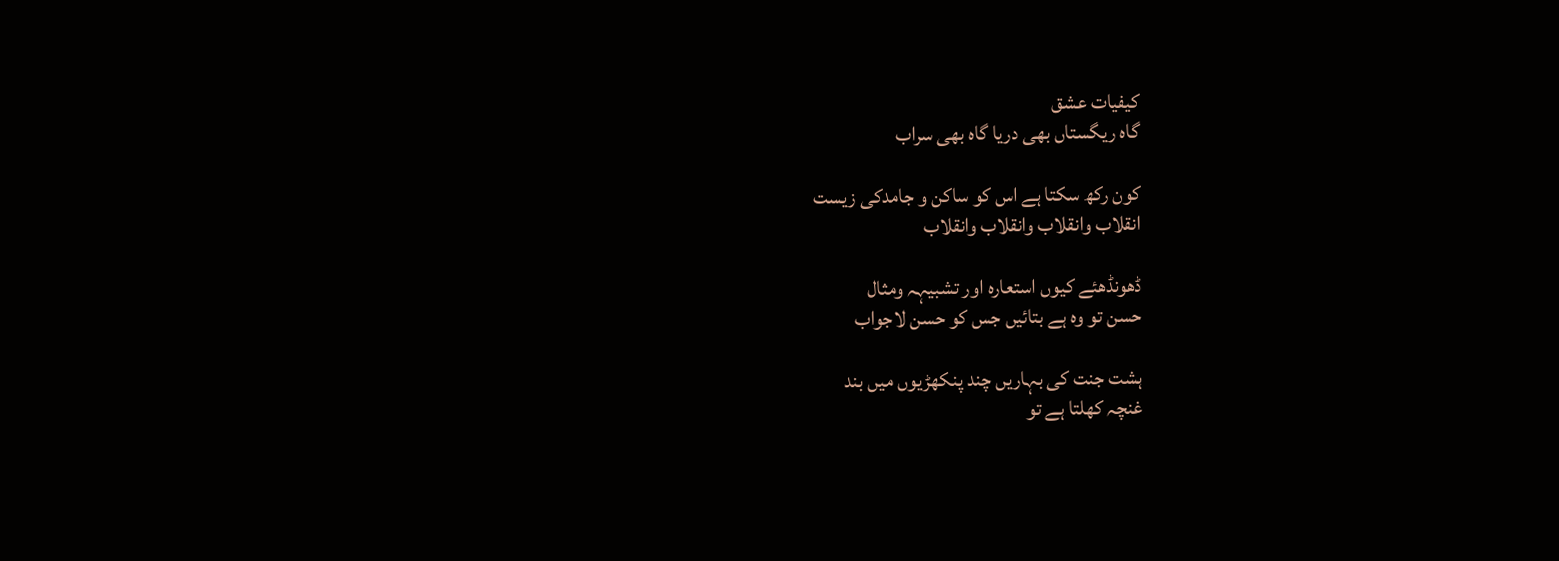کیفیات عشق
گاہ ریگستاں بھی دریا گاہ بھی سراب

کون رکھ سکتا ہے اس کو ساکن و جامدکی زیست
انقلاب وانقلاب وانقلاب وانقلاب

ڈھونڈھئے کیوں استعارہ اور تشبیہہ ومثال
حسن تو وہ ہے بتائیں جس کو حسن لاجواب

ہشت جنت کی بہاریں چند پنکھڑیوں میں بند
غنچہ کھلتا ہے تو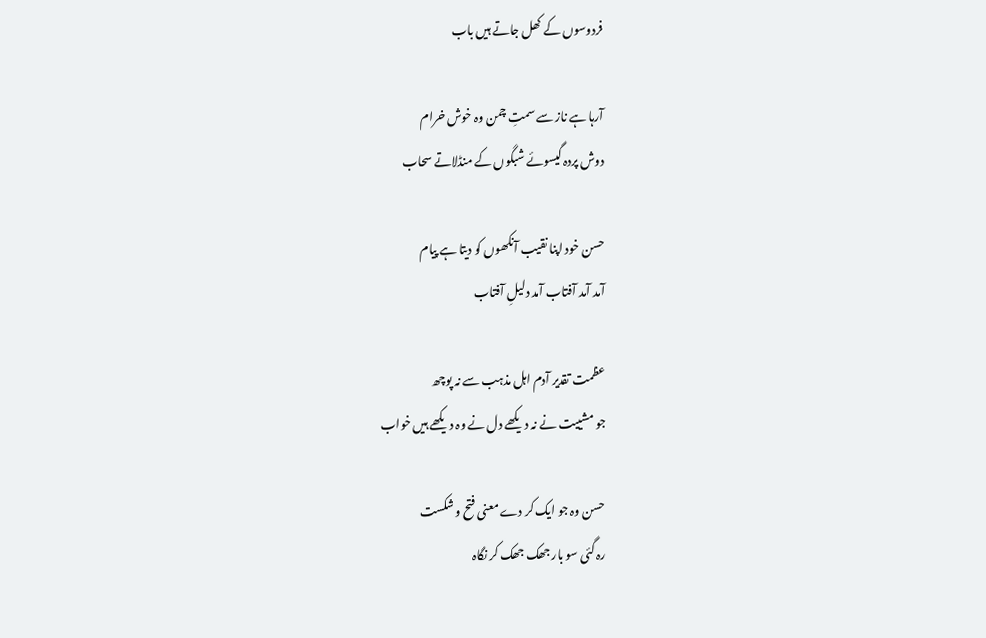فردوسوں کے کھل جاتے ہیں باب

آرہا ہے ناز سے سمتِ چمن وہ خوش خرام
دوش پردہ گیسوئے شبگوں کے منڈلاتے سحاب

حسن خود اپنا نقیب آنکھوں کو دیتا ہے پیام
آمد آمد آفتاب آمد دلیلِ آفتاب

عظمت تقدیر آدم اہل مذہب سے نہ پوچھ
جو مشییت نے نہ دیکھے دل نے وہ دیکھے ہیں خواب

حسن وہ جو ایک کر دے معنی فتح و شکست
رہ گئی سو بار جھک جھک کر نگاہ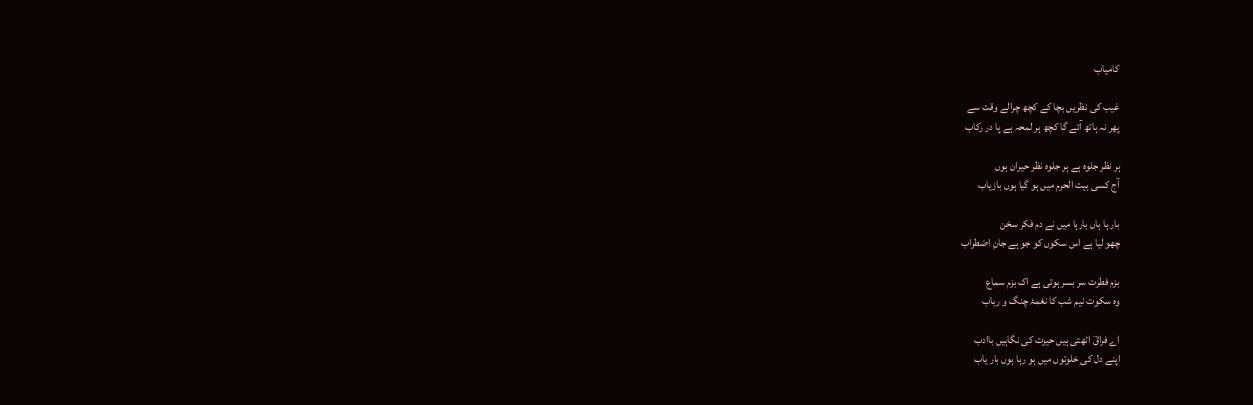کامیاب

غیب کی نظریں بچا کے کچھ چرالے وقت سے
پھر نہ ہاتھ آئے گا کچھ ہر لمحہ ہے پا در رکاب

ہر نظر جلوہ ہے ہر جلوہ نظر حیران ہوں
آج کسی بیت الحرم میں ہو گیا ہوں بازیاب

بار ہا ہاں بارہا میں نے دم فکر سخن
چھو لیا ہے اس سکوں کو جو ہے جانِ اضطراب

بزم فطرت سر بسر ہوتی ہے اک بزم سماع
وہ سکوت نیم شب کا نغمۂ چنگ و رباب

اے فراقؔ اٹھتی ہیں حیرت کی نگاہیں باادب
اپنے دل کی خلوتوں میں ہو رہا ہوں بار یاب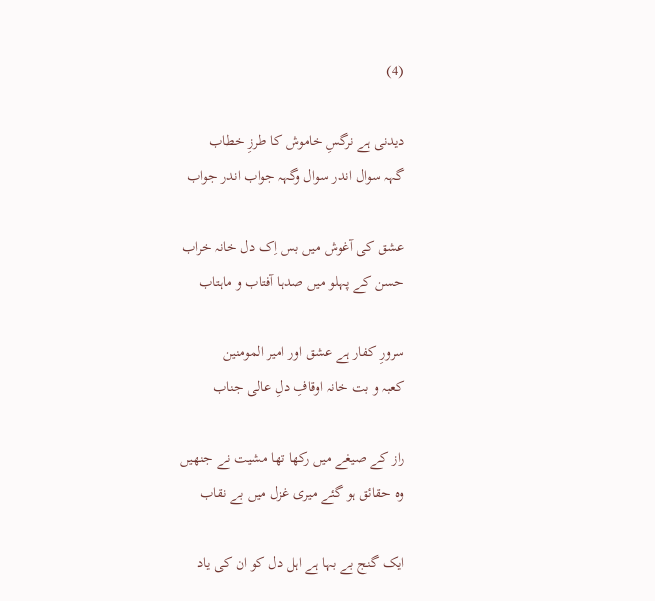(4)

دیدنی ہے نرگسِ خاموش کا طرزِ خطاب
گہہ سوال اندر سوال وگہہ جواب اندر جواب

عشق کی آغوش میں بس اِک دل خانہ خراب
حسن کے پہلو میں صدہا آفتاب و ماہتاب

سرورِ کفار ہے عشق اور امیر المومنین
کعبہ و بت خانہ اوقافِ دلِ عالی جناب

راز کے صیغے میں رکھا تھا مشیت نے جنھیں
وہ حقائق ہو گئے میری غزل میں بے نقاب

ایک گنج بے بہا ہے اہل دل کو ان کی یاد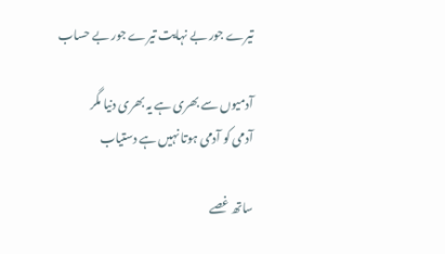تیرے جور بے نہایت تیرے جور بے حساب

آدمیوں سے بھری ہے یہ بھری دنیا مگر
آدمی کو آدمی ہوتا نہیں ہے دستیاب

ساتھ غصے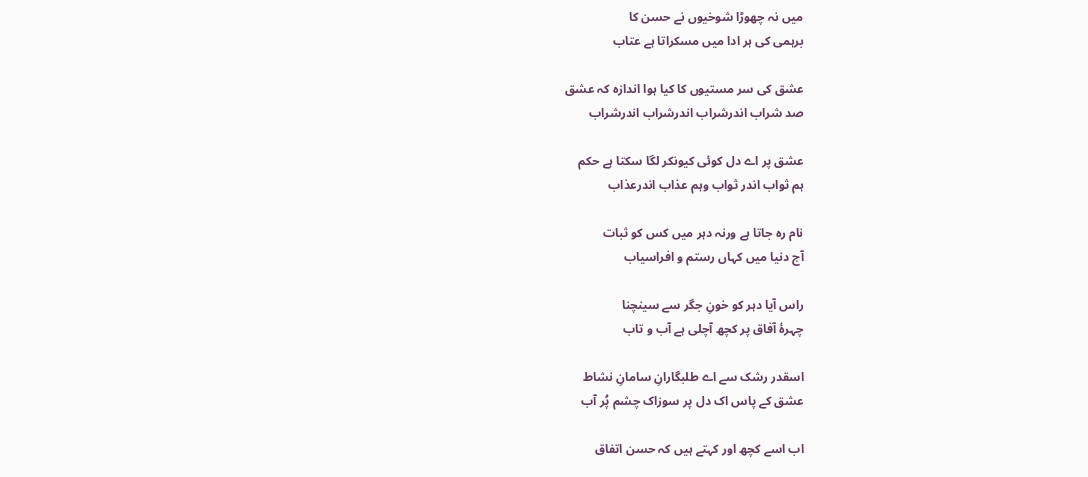میں نہ چھوڑا شوخیوں نے حسن کا
برہمی کی ہر ادا میں مسکراتا ہے عتاب

عشق کی سر مستیوں کا کیا ہوا اندازہ کہ عشق
صد شراب اندرشراب اندرشراب اندرشراب

عشق پر اے دل کوئی کیونکر لگا سکتا ہے حکم
ہم ثواب اندر ثواب وہم عذاب اندرعذاب

نام رہ جاتا ہے ورنہ دہر میں کس کو ثبات
آج دنیا میں کہاں رستم و افراسیاب

راس آیا دہر کو خونِ جگر سے سینچنا
چہرۂ آفاق پر کچھ آچلی ہے آب و تاب

اسقدر رشک سے اے طلبگارانِ سامانِ نشاط
عشق کے پاس اک دل پر سوزاک چشم پُر آب

اب اسے کچھ اور کہتے ہیں کہ حسن اتفاق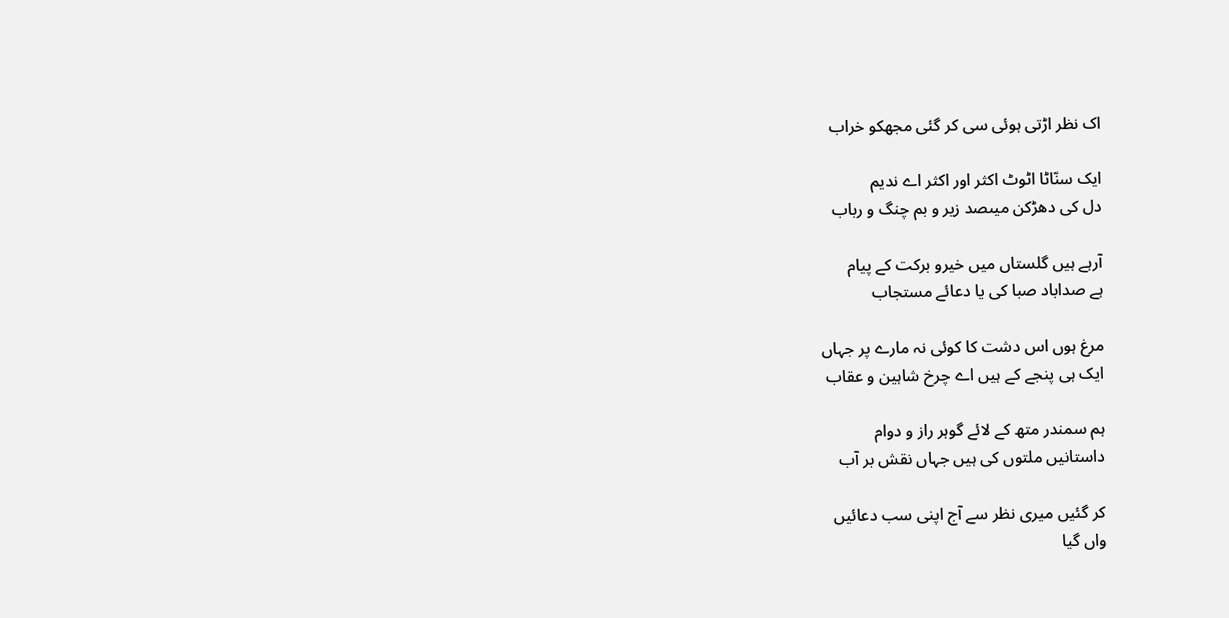اک نظر اڑتی ہوئی سی کر گئی مجھکو خراب

ایک سنّاٹا اٹوٹ اکثر اور اکثر اے ندیم
دل کی دھڑکن میںصد زیر و بم چنگ و رباب

آرہے ہیں گلستاں میں خیرو برکت کے پیام
ہے صداباد صبا کی یا دعائے مستجاب

مرغ ہوں اس دشت کا کوئی نہ مارے پر جہاں
ایک ہی پنجے کے ہیں اے چرخ شاہین و عقاب

ہم سمندر متھ کے لائے گوہر راز و دوام
داستانیں ملتوں کی ہیں جہاں نقش بر آب

کر گئیں میری نظر سے آج اپنی سب دعائیں
واں گیا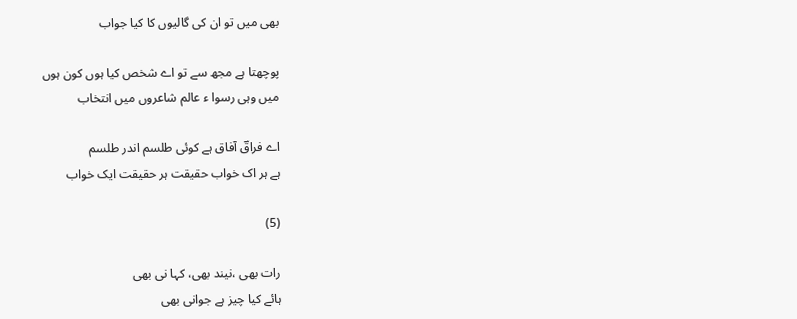بھی میں تو ان کی گالیوں کا کیا جواب

پوچھتا ہے مجھ سے تو اے شخص کیا ہوں کون ہوں
میں وہی رسوا ء عالم شاعروں میں انتخاب

اے فراقؔ آفاق ہے کوئی طلسم اندر طلسم
ہے ہر اک خواب حقیقت ہر حقیقت ایک خواب

(5)

رات بھی ،نیند بھی، کہا نی بھی
ہائے کیا چیز ہے جوانی بھی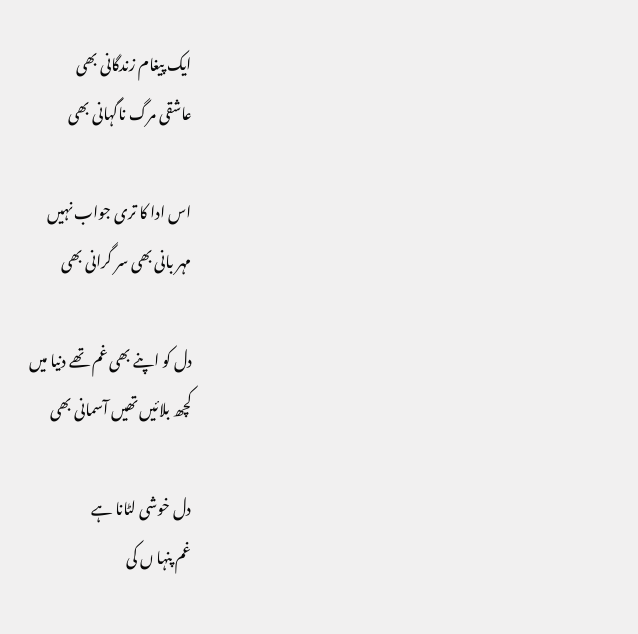ایک پیغام زندگانی بھی
عاشقی مرگ ناگہانی بھی

اس ادا کا تری جواب نہیں
مہر بانی بھی سر گرانی بھی

دل کو اپنے بھی غم تھے دنیا میں
کچھ بلائیں تھیں آسمانی بھی

دل خوشی لٹانا ہے
غم پنہا ں کی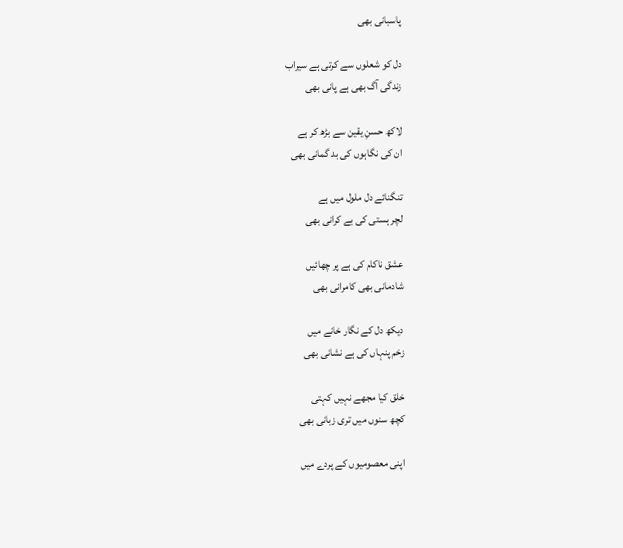پاسبانی بھی

دل کو شعلوں سے کرتی ہے سیراب
زندگی آگ بھی ہے پانی بھی

لاکھ حسنِ یقین سے بڑھ کر ہے
ان کی نگاہوں کی بد گمانی بھی

تنگنائے دل ملول میں ہے
لچر ہستی کی بے کرانی بھی

عشق ناکام کی ہے پر چھائیں
شادمانی بھی کامرانی بھی

دیکھ دل کے نگار خانے میں
زخم پنہاں کی ہے نشانی بھی

خلق کیا مجھے نہیں کہتی
کچھ سنوں میں تری زبانی بھی

اپنی معصومیوں کے پردے میں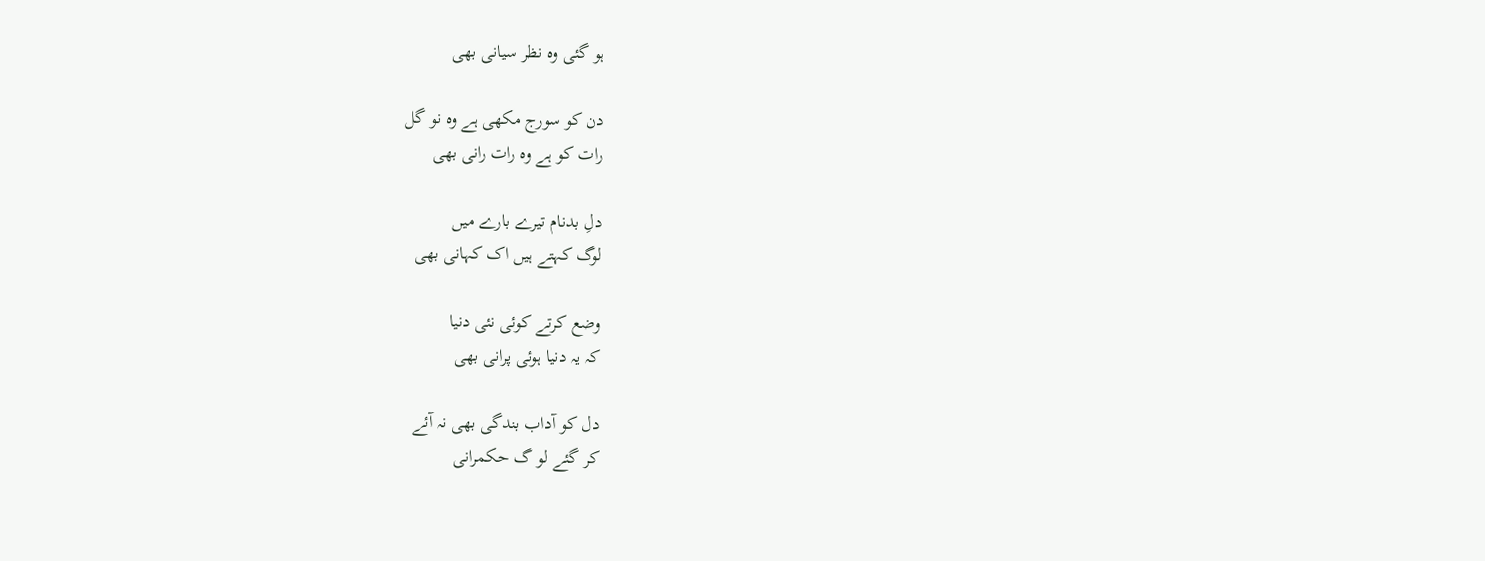ہو گئی وہ نظر سیانی بھی

دن کو سورج مکھی ہے وہ نو گل
رات کو ہے وہ رات رانی بھی

دلِ بدنام تیرے بارے میں
لوگ کہتے ہیں اک کہانی بھی

وضع کرتے کوئی نئی دنیا
کہ یہ دنیا ہوئی پرانی بھی

دل کو آداب بندگی بھی نہ آئے
کر گئے لو گ حکمرانی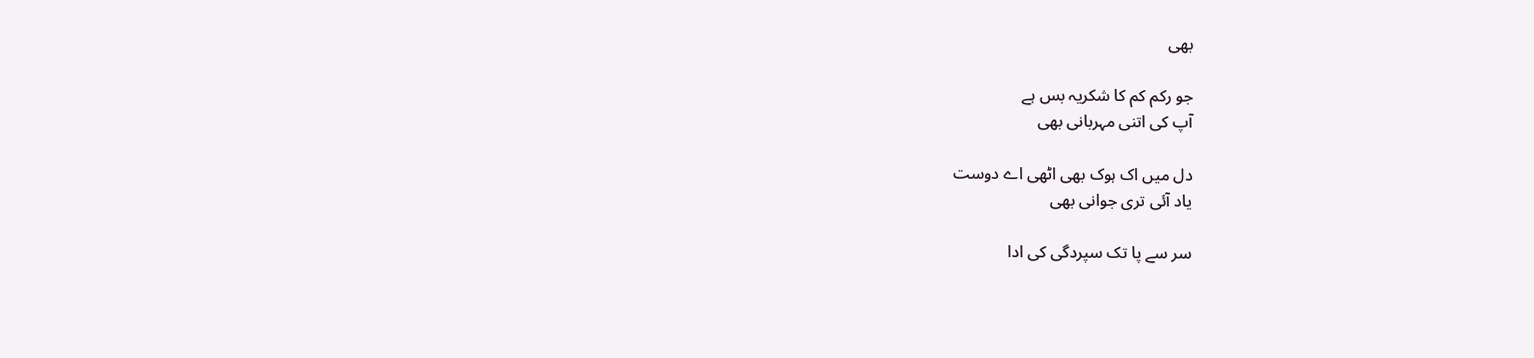بھی

جو رکم کم کا شکریہ بس ہے
آپ کی اتنی مہربانی بھی

دل میں اک ہوک بھی اٹھی اے دوست
یاد آئی تری جوانی بھی

سر سے پا تک سپردگی کی ادا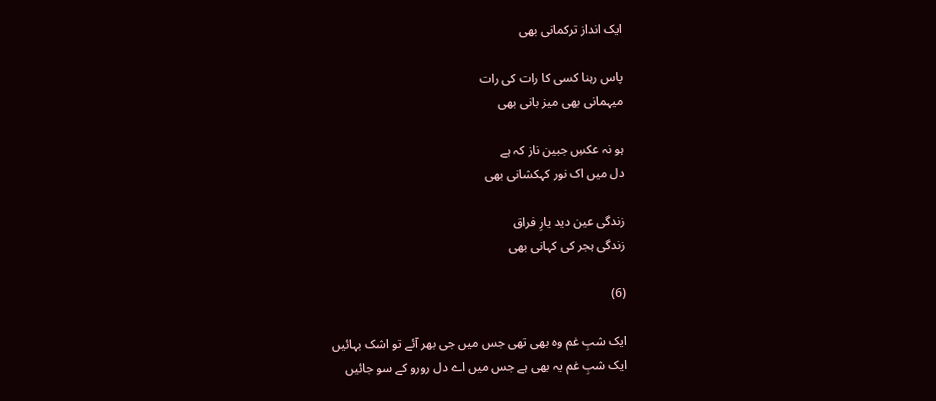ایک انداز ترکمانی بھی

پاس رہنا کسی کا رات کی رات
میہمانی بھی میز بانی بھی

ہو نہ عکسِ جبین ناز کہ ہے
دل میں اک نور کہکشانی بھی

زندگی عین دید یارِ فراق
زندگی ہجر کی کہانی بھی

(6)

ایک شبِ غم وہ بھی تھی جس میں جی بھر آئے تو اشک بہائیں
ایک شبِ غم یہ بھی ہے جس میں اے دل رورو کے سو جائیں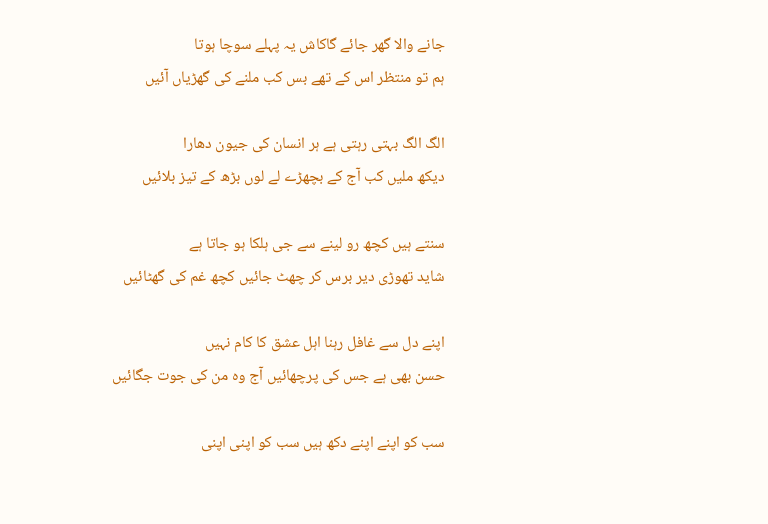جانے والا گھر جائے گاکاش یہ پہلے سوچا ہوتا
ہم تو منتظر اس کے تھے بس کب ملنے کی گھڑیاں آئیں

الگ الگ بہتی رہتی ہے ہر انسان کی جیون دھارا
دیکھ ملیں کب آج کے بچھڑے لے لوں بڑھ کے تیز بلائیں

سنتے ہیں کچھ رو لینے سے جی ہلکا ہو جاتا ہے
شاید تھوڑی دیر برس کر چھٹ جائیں کچھ غم کی گھٹائیں

اپنے دل سے غافل رہنا اہل عشق کا کام نہیں
حسن بھی ہے جس کی پرچھائیں آج وہ من کی جوت جگائیں

سب کو اپنے اپنے دکھ ہیں سب کو اپنی اپنی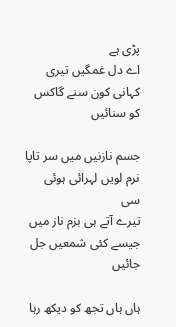پڑی ہے
اے دل غمگیں تیری کہانی کون سنے گاکس کو سنائیں

جسم نازنیں میں سر تاپا نرم لویں لہرائی ہوئی سی
تیرے آتے ہی بزم ناز میں جیسے کئی شمعیں جل جائیں

ہاں ہاں تجھ کو دیکھ رہا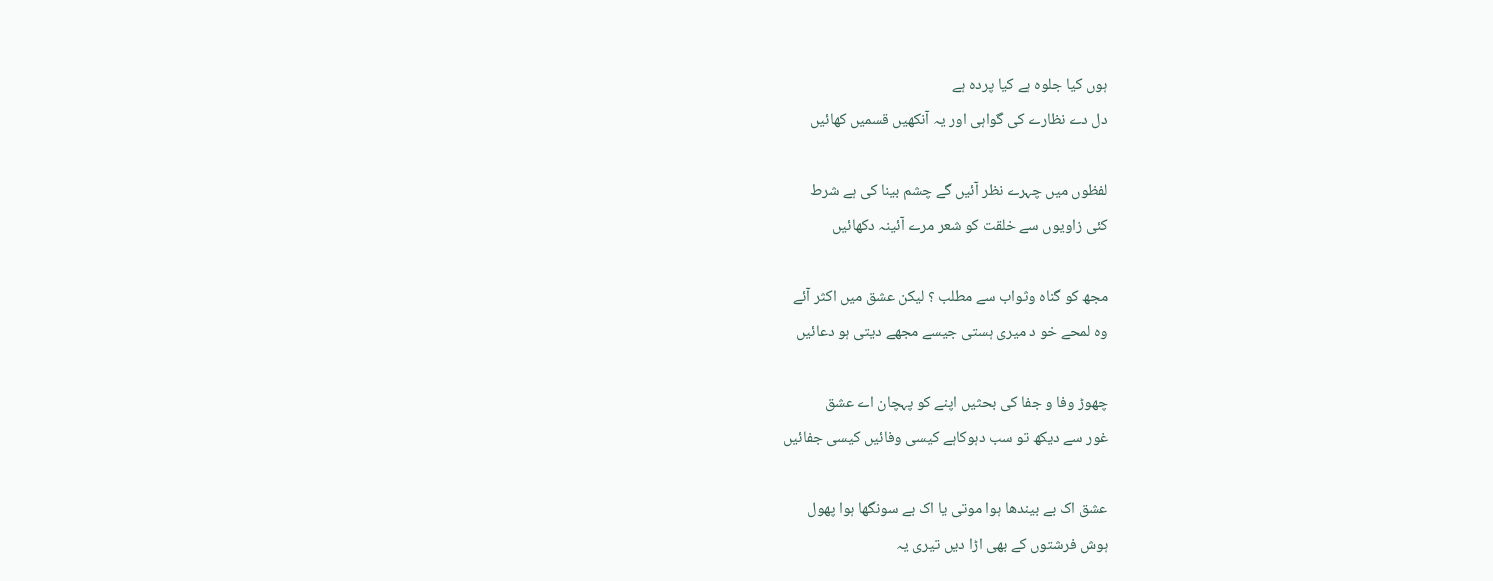ہوں کیا جلوہ ہے کیا پردہ ہے
دل دے نظارے کی گواہی اور یہ آنکھیں قسمیں کھائیں

لفظوں میں چہرے نظر آئیں گے چشم بینا کی ہے شرط
کئی زاویوں سے خلقت کو شعر مرے آئینہ دکھائیں

مجھ کو گناہ وثواب سے مطلب ؟ لیکن عشق میں اکثر آئے
وہ لمحے خو د میری ہستی جیسے مجھے دیتی ہو دعائیں

چھوڑ وفا و جفا کی بحثیں اپنے کو پہچان اے عشق
غور سے دیکھ تو سب دہوکاہے کیسی وفائیں کیسی جفائیں

عشق اک بے بیندھا ہوا موتی یا اک بے سونگھا ہوا پھول
ہوش فرشتوں کے بھی اڑا دیں تیری یہ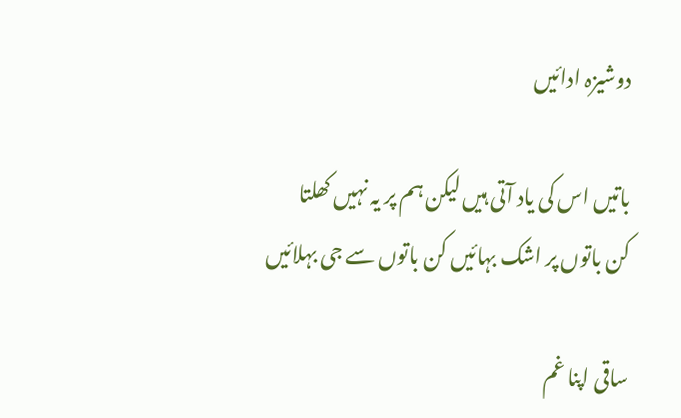دوشیزہ ادائیں

باتیں اس کی یاد آتی ہیں لیکن ہم پر یہ نہیں کھلتا
کن باتوں پر اشک بہائیں کن باتوں سے جی بہلائیں

ساقی اپنا غم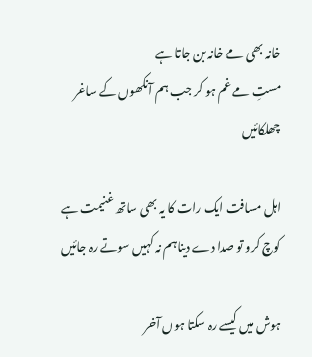خانہ بھی مے خانہ بن جاتا ہے
مستِ مے غم ہو کر جب ہم آنکھوں کے ساغر چھلکائیں

اہل مسافت ایک رات کا یہ بھی ساتھ غنیمت ہے
کوچ کرو تو صدا دے دیناہم نہ کہیں سوتے رہ جائیں

ہوش میں کیسے رہ سکتا ہوں آخر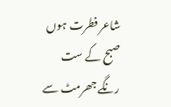شاعر فطرت ہوں
صبح کے ست رنگے جھرمٹ سے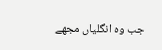جب وہ انگلیاں مجھے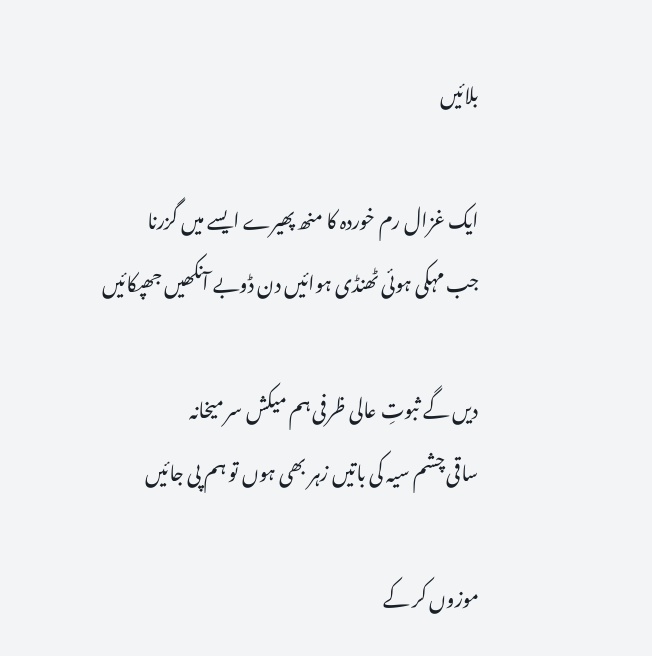بلائیں

ایک غزال رم خوردہ کا منھ پھیرے ایسے میں گزرنا
جب مہکی ہوئی ٹھنڈی ہوائیں دن ڈوبے آنکھیں جھپکائیں

دیں گے ثبوتِ عالی ظرفی ہم میکش سر میخانہ
ساقی چشم سیہ کی باتیں زہر بھی ہوں تو ہم پی جائیں

موزوں کر کے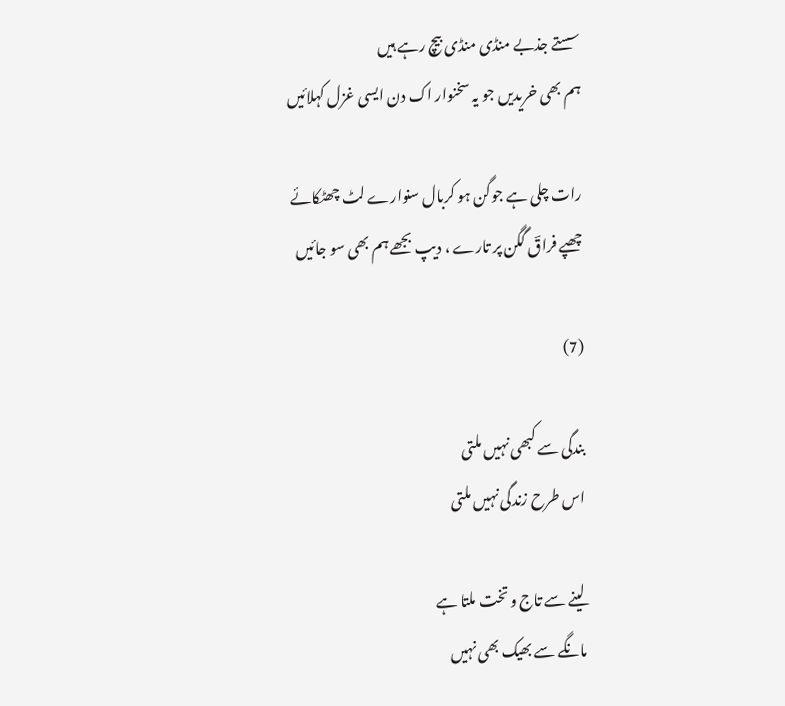سستے جذبے منڈی منڈی بیچ رہے ہیں
ہم بھی خریدیں جو یہ سخنوار اک دن ایسی غزل کہلائیں

رات چلی ہے جوگن ہو کربال سنوارے لٹ چھٹکائے
چھپے فراقؔ گگن پر تارے ، دیپ بجھے ہم بھی سو جائیں

(7)

بندگی سے کبھی نہیں ملتی
اس طرح زندگی نہیں ملتی

لینے سے تاج و تخت ملتا ہے
مانگے سے بھیک بھی نہیں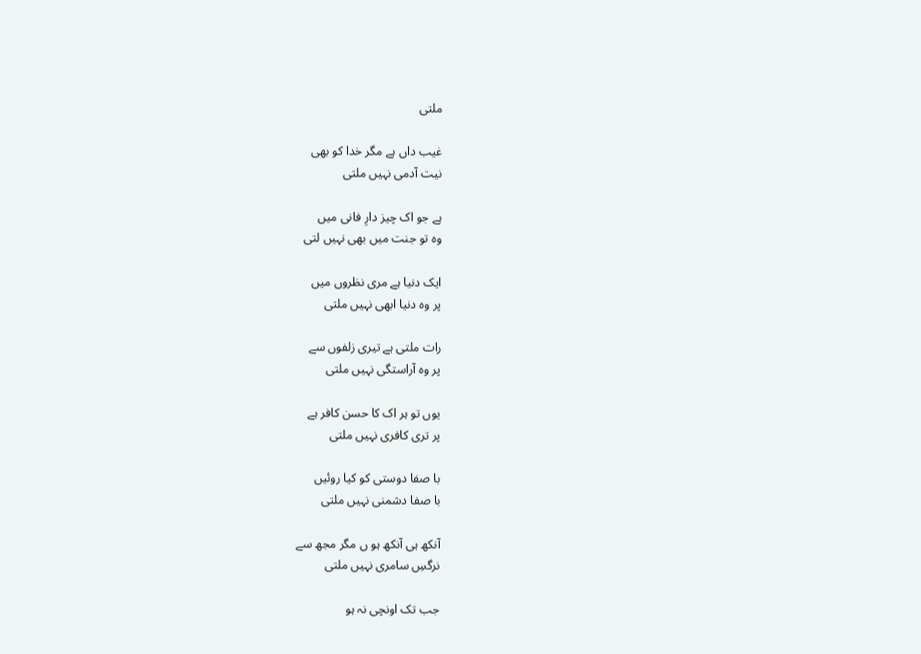ملتی

غیب داں ہے مگر خدا کو بھی
نیت آدمی نہیں ملتی

ہے جو اک چیز دارِ فانی میں
وہ تو جنت میں بھی نہیں لتی

ایک دنیا ہے مری نظروں میں
پر وہ دنیا ابھی نہیں ملتی

رات ملتی ہے تیری زلفوں سے
پر وہ آراستگی نہیں ملتی

یوں تو ہر اک کا حسن کافر ہے
پر تری کافری نہیں ملتی

با صفا دوستی کو کیا روئیں
با صفا دشمنی نہیں ملتی

آنکھ ہی آنکھ ہو ں مگر مجھ سے
نرگسِ سامری نہیں ملتی

جب تک اونچی نہ ہو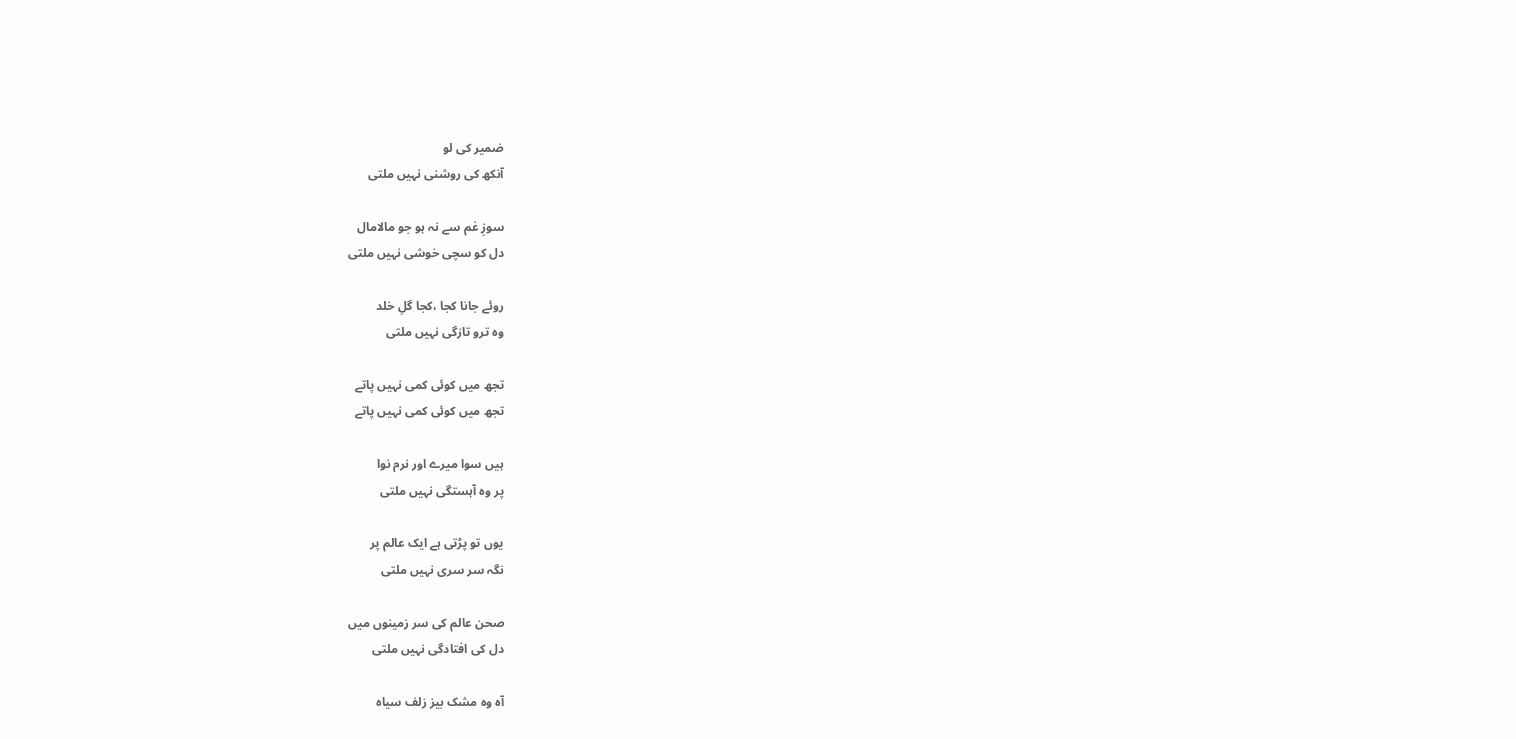ضمیر کی لو
آنکھ کی روشنی نہیں ملتی

سوزِ غم سے نہ ہو جو مالامال
دل کو سچی خوشی نہیں ملتی

روئے جانا کجا ،کجا گلِ خلد
وہ ترو تازگی نہیں ملتی

تجھ میں کوئی کمی نہیں پاتے
تجھ میں کوئی کمی نہیں پاتے

ہیں سوا میرے اور نرم نوا
پر وہ آہستگی نہیں ملتی

یوں تو پڑتی ہے ایک عالم پر
نگہ سر سری نہیں ملتی

صحن عالم کی سر زمینوں میں
دل کی افتادگی نہیں ملتی

آہ وہ مشک بیز زلف سیاہ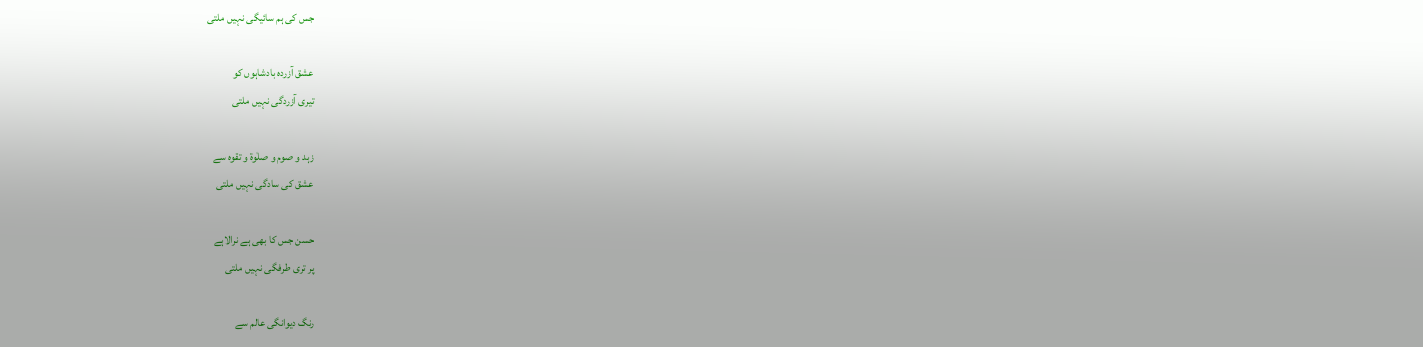جس کی ہم سائیگی نہیں ملتی

عشق آزردہ بادشاہوں کو
تیری آزردگی نہیں ملتی

زہد و صوم و صلٰوۃ و تقوہ سے
عشق کی سادگی نہیں ملتی

حسن جس کا بھی ہے نرالاہے
پر تری طرفگی نہیں ملتی

رنگ دیوانگی عالم سے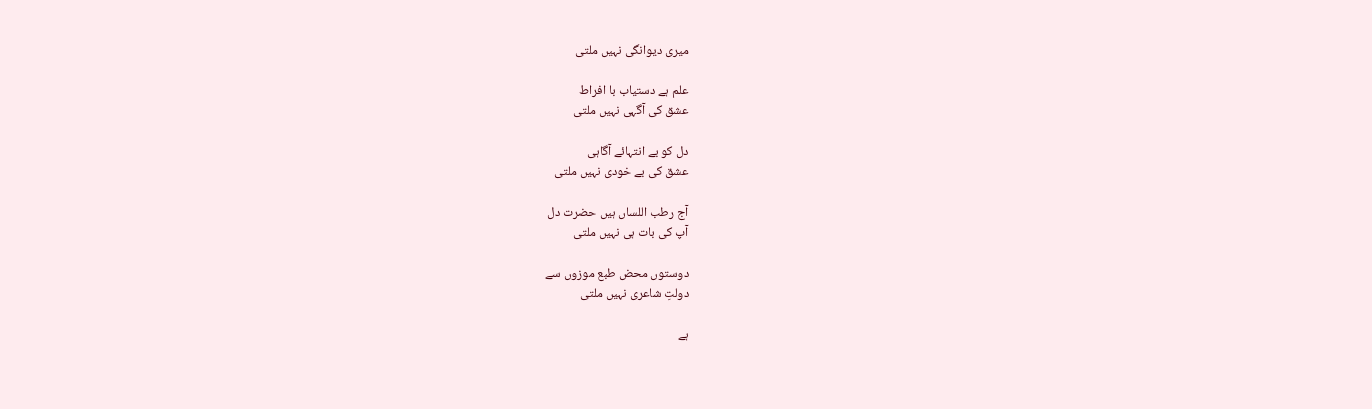میری دیوانگی نہیں ملتی

علم ہے دستیاب با افراط
عشق کی آگہی نہیں ملتی

دل کو بے انتہائے آگاہی
عشق کی بے خودی نہیں ملتی

آج رطب اللساں ہیں حضرت دل
آپ کی بات ہی نہیں ملتی

دوستوں محض طبع موزوں سے
دولتِ شاعری نہیں ملتی

ہے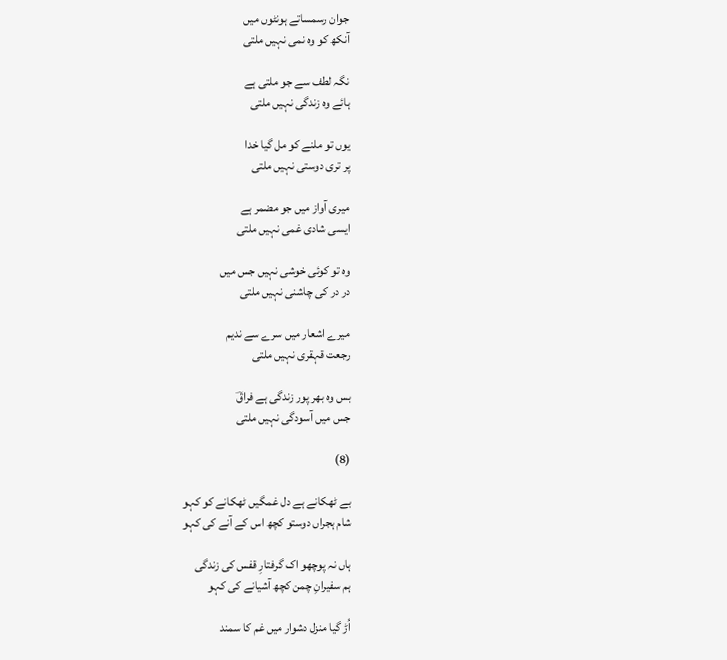جوان رسمساتے ہونٹوں میں
آنکھ کو وہ نمی نہیں ملتی

نگہ لطف سے جو ملتی ہے
ہائے وہ زندگی نہیں ملتی

یوں تو ملنے کو مل گیا خدا
پر تری دوستی نہیں ملتی

میری آواز میں جو مضمر ہے
ایسی شادی غمی نہیں ملتی

وہ تو کوئی خوشی نہیں جس میں
در در کی چاشنی نہیں ملتی

میرے اشعار میں سرے سے ندیم
رجعت قہقری نہیں ملتی

بس وہ بھر پور زندگی ہے فراقؔ
جس میں آسودگی نہیں ملتی

(8)

بے ٹھکانے ہے دل غمگیں ٹھکانے کو کہو
شام ہجراں دوستو کچھ اس کے آنے کی کہو

ہاں نہ پوچھو اک گرفتارِ قفس کی زندگی
ہم سفیرانِ چمن کچھ آشیانے کی کہو

اُڑ گیا منزل دشوار میں غم کا سمند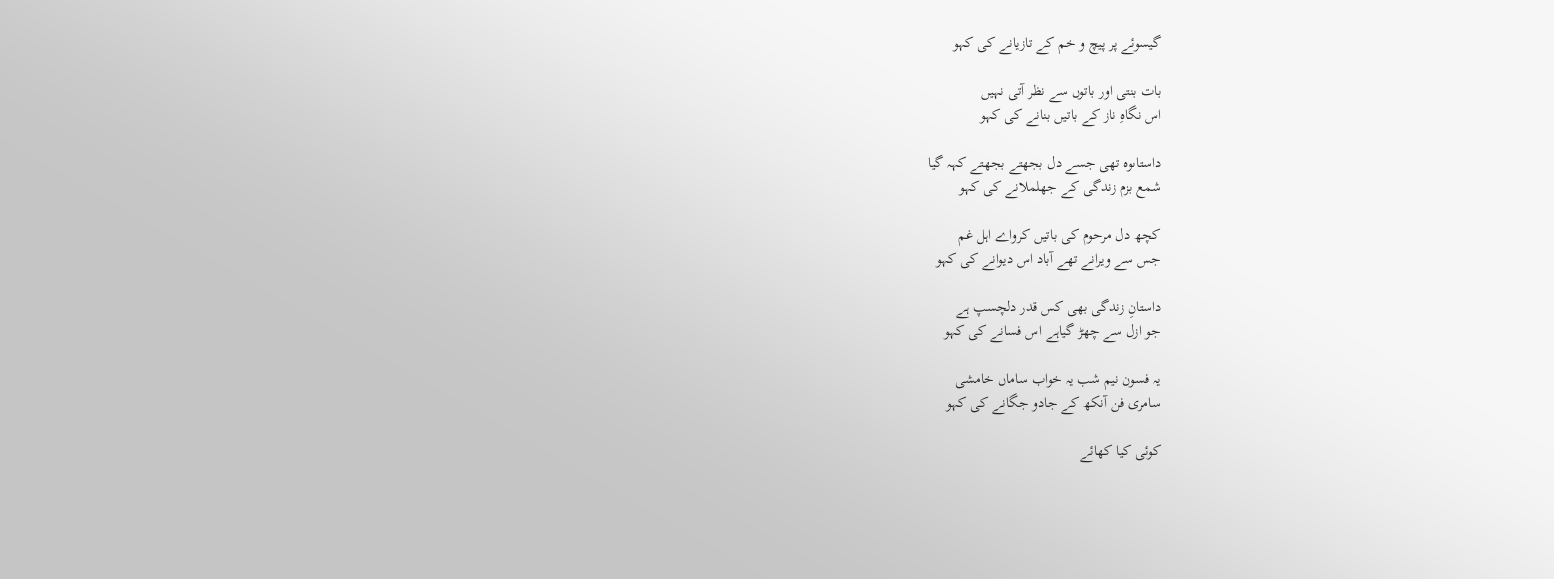گیسوئے پر پیچ و خم کے تازیانے کی کہو

بات بنتی اور باتوں سے نظر آتی نہیں
اس نگاہِ ناز کے باتیں بنانے کی کہو

داستاںوہ تھی جسے دل بجھتے بجھتے کہہ گیا
شمع بزم زندگی کے جھلملانے کی کہو

کچھ دل مرحوم کی باتیں کرواے اہل غم
جس سے ویرانے تھے آباد اس دیوانے کی کہو

داستانِ زندگی بھی کس قدر دلچسپ ہے
جو ازل سے چھڑ گیاہے اس فسانے کی کہو

یہ فسون نیم شب یہ خواب ساماں خامشی
سامری فن آنکھ کے جادو جگانے کی کہو

کوئی کیا کھائے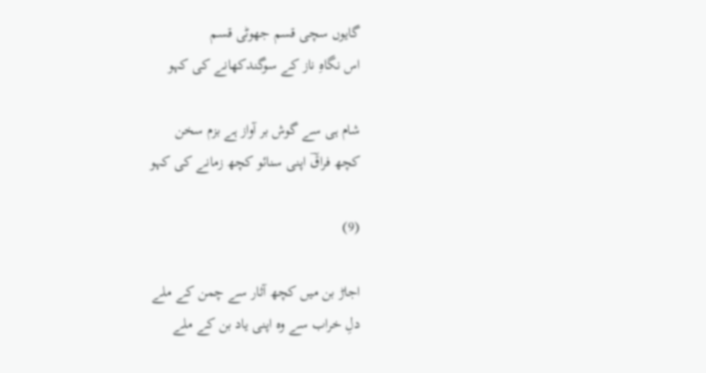گایوں سچی قسم جھوٹی قسم
اس نگاہِ ناز کے سوگندکھانے کی کہو

شام ہی سے گوش بر آواز ہے بزم سخن
کچھ فراقؔ اپنی سنائو کچھ زمانے کی کہو

(9)

اجاڑ بن میں کچھ آثار سے چمن کے ملے
دلِ خراب سے وہ اپنی یاد بن کے ملے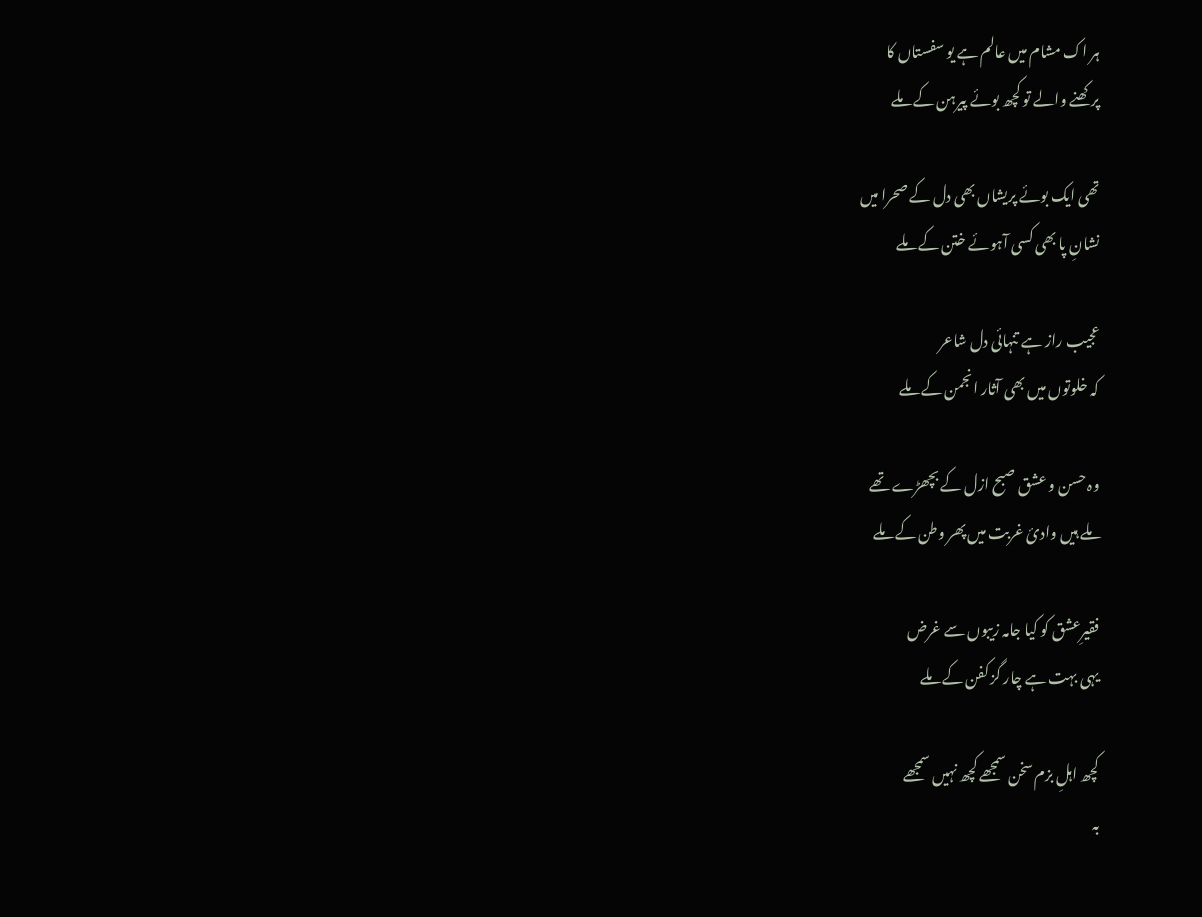ہر اک مشام میں عالم ہے یو سفستاں کا
پرکھنے والے تو کچھ بوئے پیرہن کے ملے

تھی ایک بوئے پریشاں بھی دل کے صحرا میں
نشانِ پا بھی کسی آہوئے ختن کے ملے

عجیب راز ہے تنہائی دل شاعر
کہ خلوتوں میں بھی آثار انجمن کے ملے

وہ حسن و عشق صبح ازل کے بچھڑے تھے
ملے ہیں وادیٔ غربت میں پھر وطن کے ملے

فقیرِعشق کو کیا جامہ زیبوں سے غرض
یہی بہت ہے چار گز کفن کے ملے

کچھ اہلِ بزم سخن سمجھے کچھ نہیں سمجھے
بہ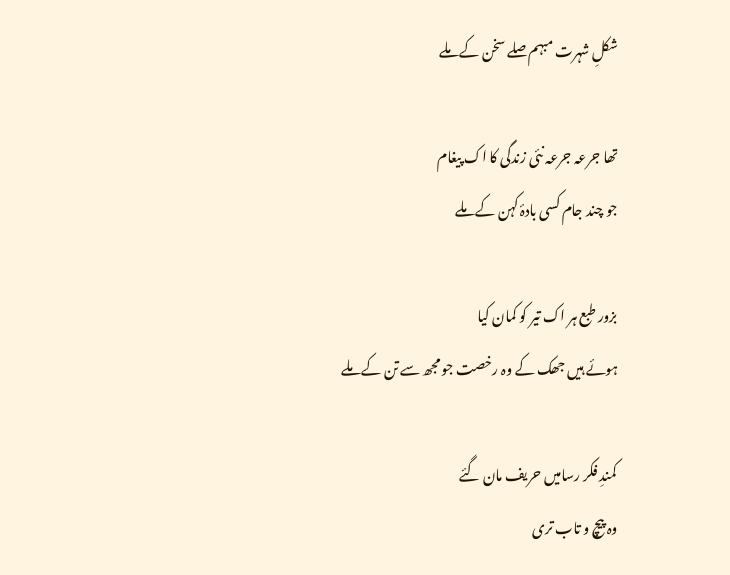شکلِ شہرت مبہم صلے سخن کے ملے

تھا جرعہ جرعہ نئی زندگی کا اک پیغام
جو چند جام کسی بادۂ کہن کے ملے

بزور طبع ہر اک تیر کو کمان کیا
ہوئے ہیں جھک کے وہ رخصت جو مجھ سے تن کے ملے

کمندِ فکر رسامیں حریف مان گئے
وہ پیچ و تاب تری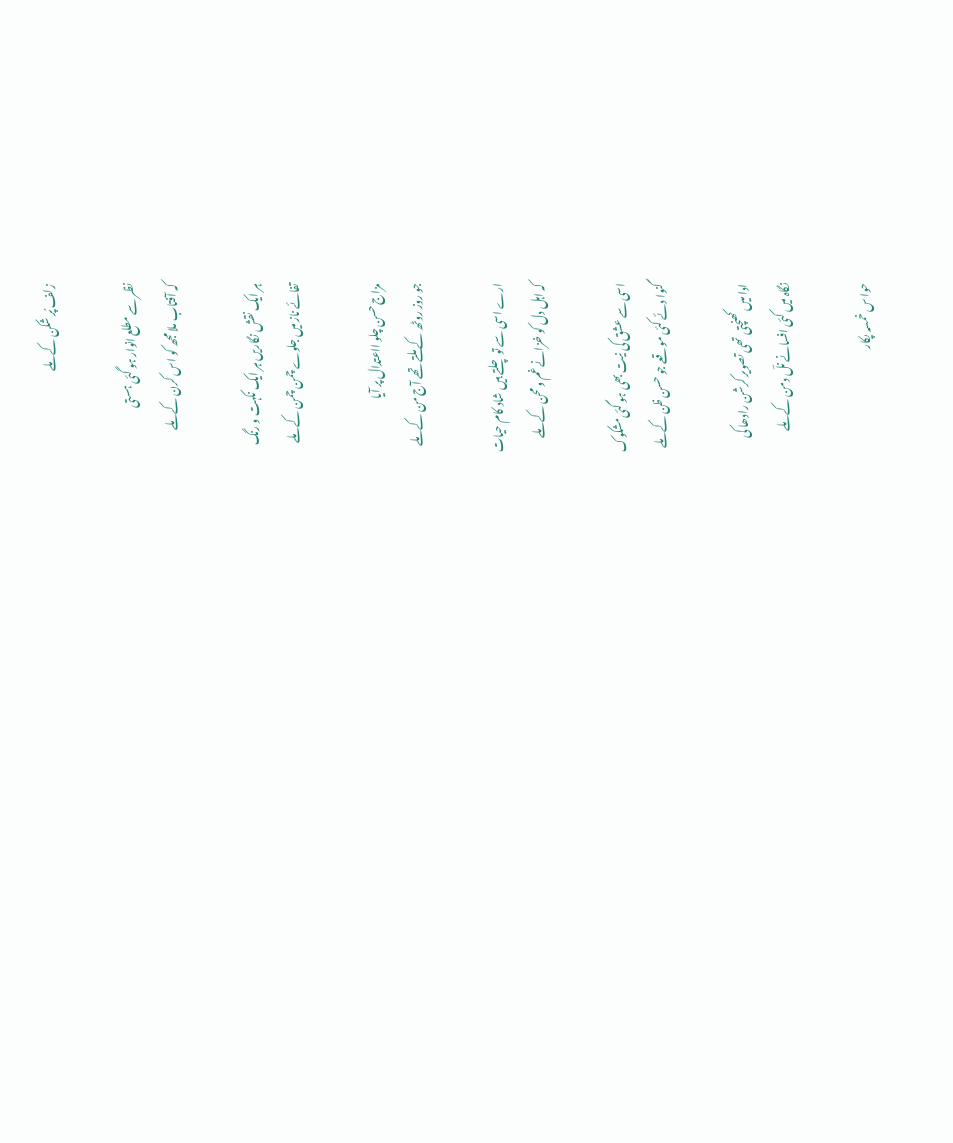زلف پُر شکن کے ملے

نظر سے مطلع انوار ہو گئی ہستی
کہ آفتاب ملا مجھ کو اس کرن کے ملے

ہر ایک نقش نگاریں ہر ایک نکہت و رنگ
تفائے ناز میں جلوے چمن چمن کے ملے

مزاج حسن چلو ااعتدال پر آیا
جو روز روٹھ کے ملتے تھے آج من کے ملے

ارے اسی سے تو چلتے ہیں شاد کام حیات
کہ اہل دل کو خزانے غم و محن کے ملے

اسی سے عشق کی نیت بھی ہو گئی مشکوک
گنوا دئے کئی موقعے جو حسن ظن کے ملے

ادا میں کھنچتی تھی تصویر کرشن رادھا کی
نگاہ میں کئی افسانے نلؔ دمن کے ملے

حوا س خمسہ پکار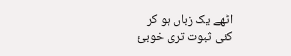اٹھے یک زباں ہو کر
کئی ثبوت تری خوبیٔ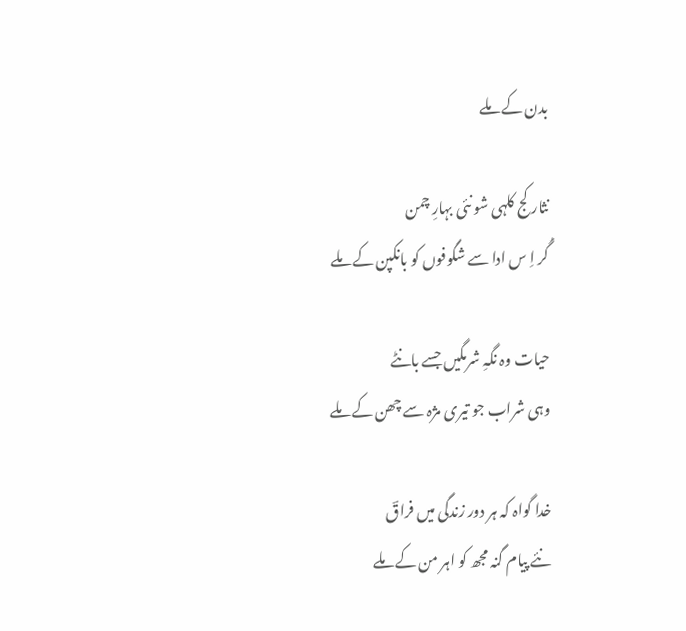بدن کے ملے

نثار کج کلہی شو نئی بہارِ چمن
گُر اِ س ادا سے شگوفوں کو بانکپن کے ملے

حیات وہ نگہِ شرمگیں جسے بانٹے
وہی شراب جو تیری مژہ سے چھن کے ملے

خدا گواہ کہ ہر دور زندگی میں فراقؔ
نئے پیام گنہ مجھ کو اہر من کے ملے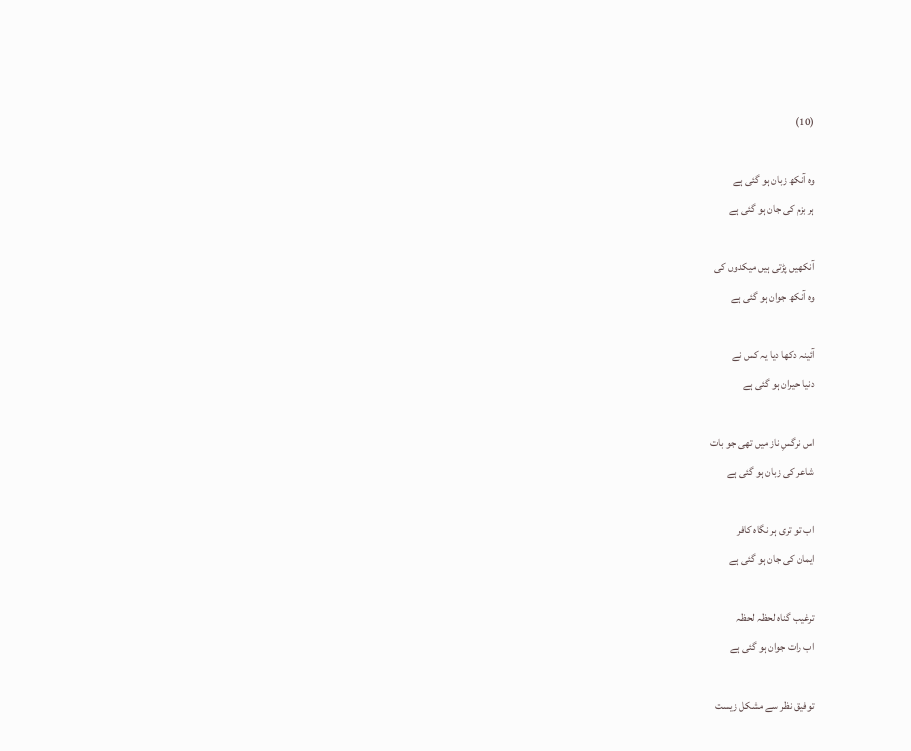(10)

وہ آنکھ زبان ہو گئی ہے
ہر بزم کی جان ہو گئی ہے

آنکھیں پڑتی ہیں میکدوں کی
وہ آنکھ جوان ہو گئی ہے

آئینہ دکھا دیا یہ کس نے
دنیا حیران ہو گئی ہے

اس نرگسِ ناز میں تھی جو بات
شاعر کی زبان ہو گئی ہے

اب تو تری ہر نگاہ کافر
ایمان کی جان ہو گئی ہے

ترغیب گناہ لحظہ لحظہ
اب رات جوان ہو گئی ہے

توفیق نظر سے مشکل زیست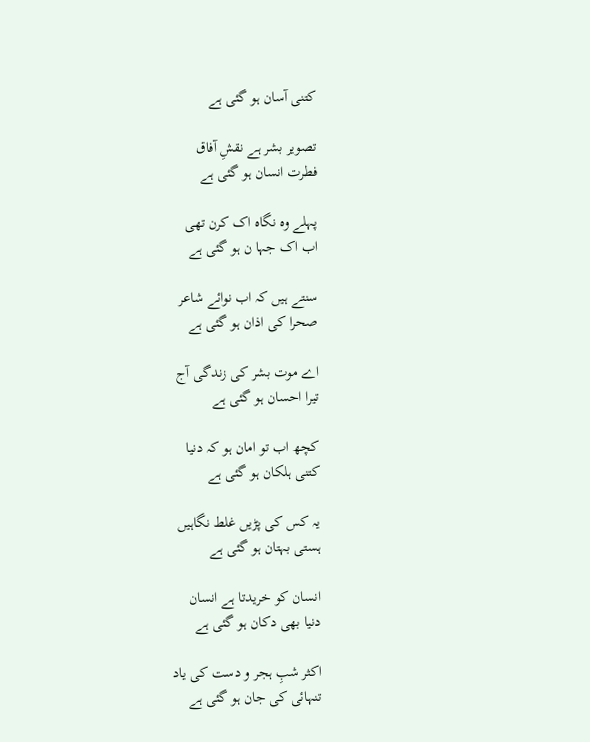کتنی آسان ہو گئی ہے

تصویر بشر ہے نقشِ آفاق
فطرت انسان ہو گئی ہے

پہلے وہ نگاہ اک کرن تھی
اب اک جہا ن ہو گئی ہے

سنتے ہیں کہ اب نوائے شاعر
صحرا کی اذان ہو گئی ہے

اے موت بشر کی زندگی آج
تیرا احسان ہو گئی ہے

کچھ اب تو امان ہو کہ دنیا
کتنی ہلکان ہو گئی ہے

یہ کس کی پڑیں غلط نگاہیں
ہستی بہتان ہو گئی ہے

انسان کو خریدتا ہے انسان
دنیا بھی دکان ہو گئی ہے

اکثر شبِ ہجر و دست کی یاد
تنہائی کی جان ہو گئی ہے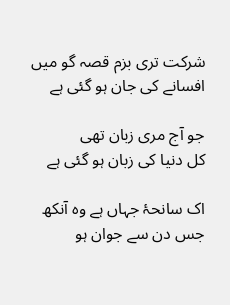شرکت تری بزم قصہ گو میں
افسانے کی جان ہو گئی ہے

جو آج مری زبان تھی
کل دنیا کی زبان ہو گئی ہے

اک سانحۂ جہاں ہے وہ آنکھ
جس دن سے جوان ہو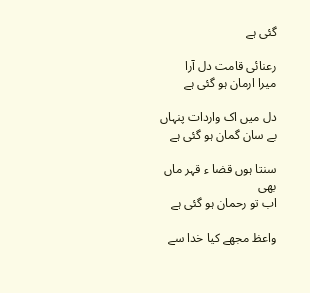گئی ہے

رعنائی قامت دل آرا
میرا ارمان ہو گئی ہے

دل میں اک واردات پنہاں
بے سان گمان ہو گئی ہے

سنتا ہوں قضا ء قہر ماں بھی
اب تو رحمان ہو گئی ہے

واعظ مجھے کیا خدا سے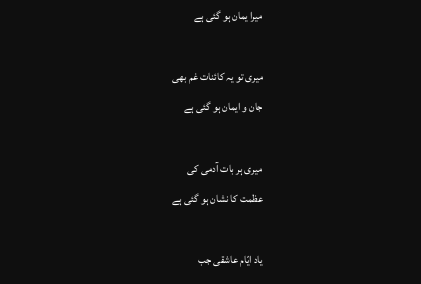میرا یمان ہو گئی ہے

میری تو یہ کائنات غم بھی
جان و ایمان ہو گئی ہے

میری ہر بات آدمی کی
عظمت کا نشان ہو گئی ہے

یاد ایّام عاشقی جب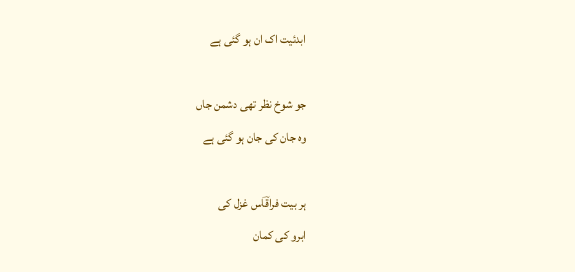ابدئیت اک ان ہو گئی ہے

جو شوخ نظر تھی دشمن جاں
وہ جان کی جان ہو گئی ہے

ہر بیت فراقؔاس غزل کی
ابرو کی کمان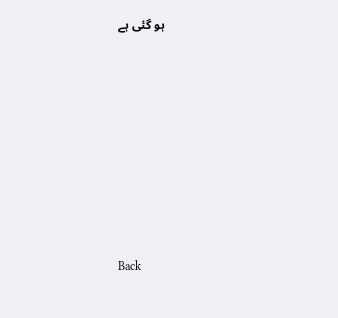ہو گئی ہے









Back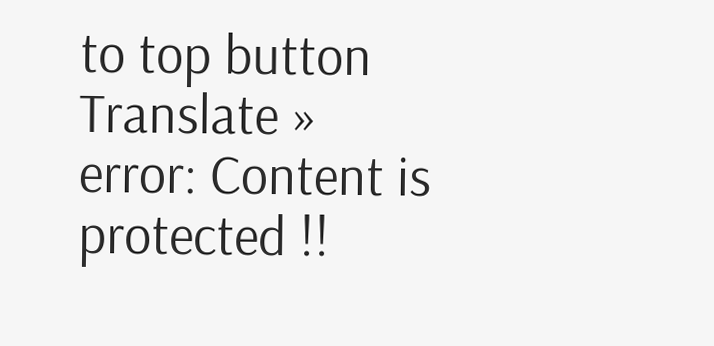to top button
Translate »
error: Content is protected !!